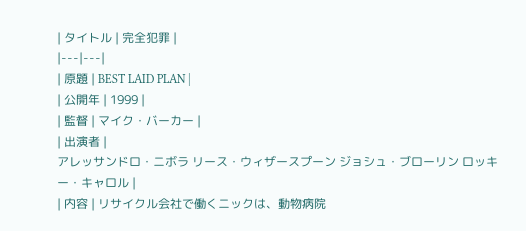| タイトル | 完全犯罪 |
|---|---|
| 原題 | BEST LAID PLAN |
| 公開年 | 1999 |
| 監督 | マイク・バーカー |
| 出演者 |
アレッサンドロ・ニボラ リース・ウィザースプーン ジョシュ・ブローリン ロッキー・キャロル |
| 内容 | リサイクル会社で働くニックは、動物病院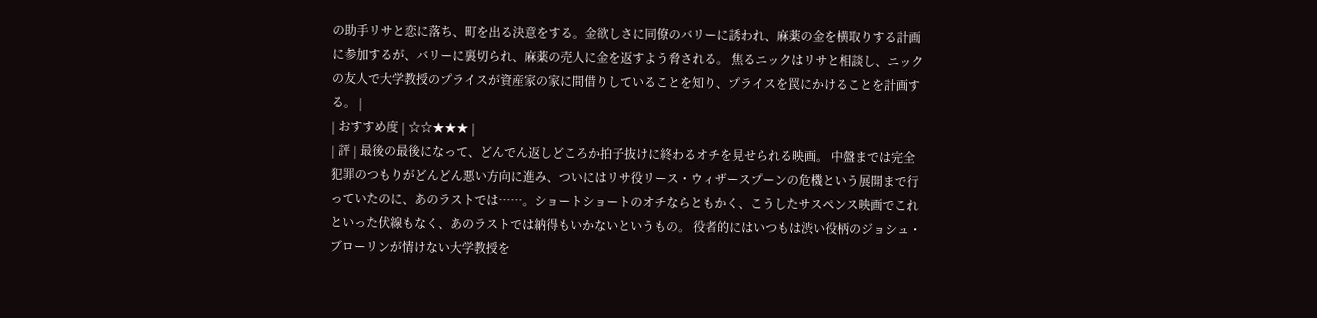の助手リサと恋に落ち、町を出る決意をする。金欲しさに同僚のバリーに誘われ、麻薬の金を横取りする計画に参加するが、バリーに裏切られ、麻薬の売人に金を返すよう脅される。 焦るニックはリサと相談し、ニックの友人で大学教授のプライスが資産家の家に間借りしていることを知り、プライスを罠にかけることを計画する。 |
| おすすめ度 | ☆☆★★★ |
| 評 | 最後の最後になって、どんでん返しどころか拍子抜けに終わるオチを見せられる映画。 中盤までは完全犯罪のつもりがどんどん悪い方向に進み、ついにはリサ役リース・ウィザースプーンの危機という展開まで行っていたのに、あのラストでは……。ショートショートのオチならともかく、こうしたサスペンス映画でこれといった伏線もなく、あのラストでは納得もいかないというもの。 役者的にはいつもは渋い役柄のジョシュ・ブローリンが情けない大学教授を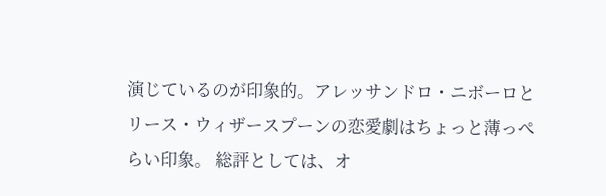演じているのが印象的。アレッサンドロ・ニボーロとリース・ウィザースプーンの恋愛劇はちょっと薄っぺらい印象。 総評としては、オ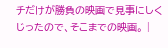チだけが勝負の映画で見事にしくじったので、そこまでの映画。 |